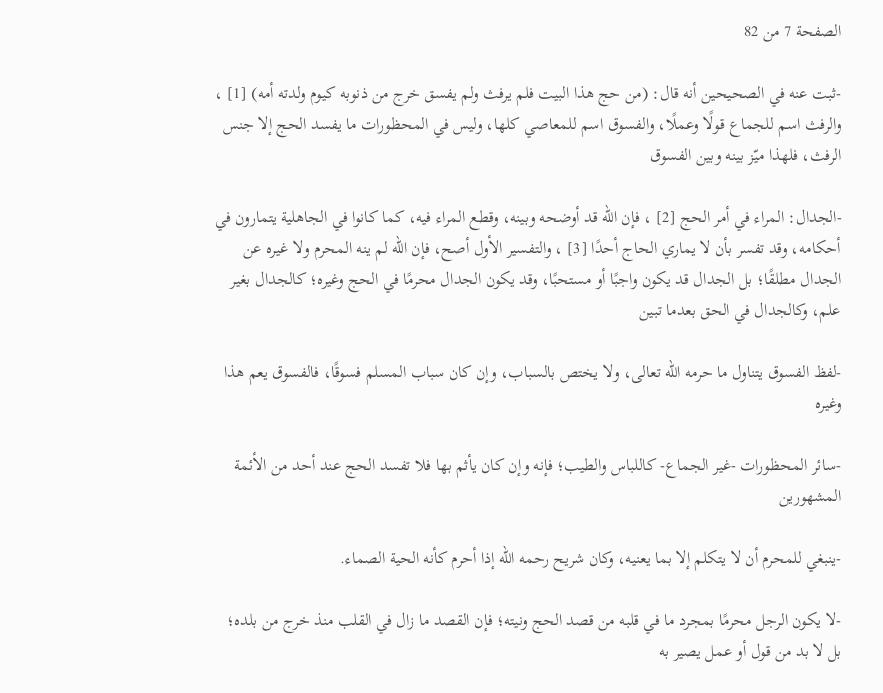الصفحة 7 من 82

-ثبت عنه في الصحيحين أنه قال: (من حج هذا البيت فلم يرفث ولم يفسق خرج من ذنوبه كيوم ولدته أمه) [1] ، والرفث اسم للجماع قولًا وعملًا، والفسوق اسم للمعاصي كلها، وليس في المحظورات ما يفسد الحج إلا جنس الرفث، فلهذا ميّز بينه وبين الفسوق

-الجدال: المراء في أمر الحج [2] ، فإن الله قد أوضحه وبينه، وقطع المراء فيه، كما كانوا في الجاهلية يتمارون في أحكامه، وقد تفسر بأن لا يماري الحاج أحدًا [3] ، والتفسير الأول أصح، فإن الله لم ينه المحرم ولا غيره عن الجدال مطلقًا؛ بل الجدال قد يكون واجبًا أو مستحبًا، وقد يكون الجدال محرمًا في الحج وغيره؛ كالجدال بغير علم، وكالجدال في الحق بعدما تبين

-لفظ الفسوق يتناول ما حرمه الله تعالى، ولا يختص بالسباب، وإن كان سباب المسلم فسوقًا، فالفسوق يعم هذا وغيره

-سائر المحظورات -غير الجماع- كاللباس والطيب؛ فإنه وإن كان يأثم بها فلا تفسد الحج عند أحد من الأئمة المشهورين

-ينبغي للمحرم أن لا يتكلم إلا بما يعنيه، وكان شريح رحمه الله إذا أحرم كأنه الحية الصماء.

-لا يكون الرجل محرمًا بمجرد ما في قلبه من قصد الحج ونيته؛ فإن القصد ما زال في القلب منذ خرج من بلده؛ بل لا بد من قول أو عمل يصير به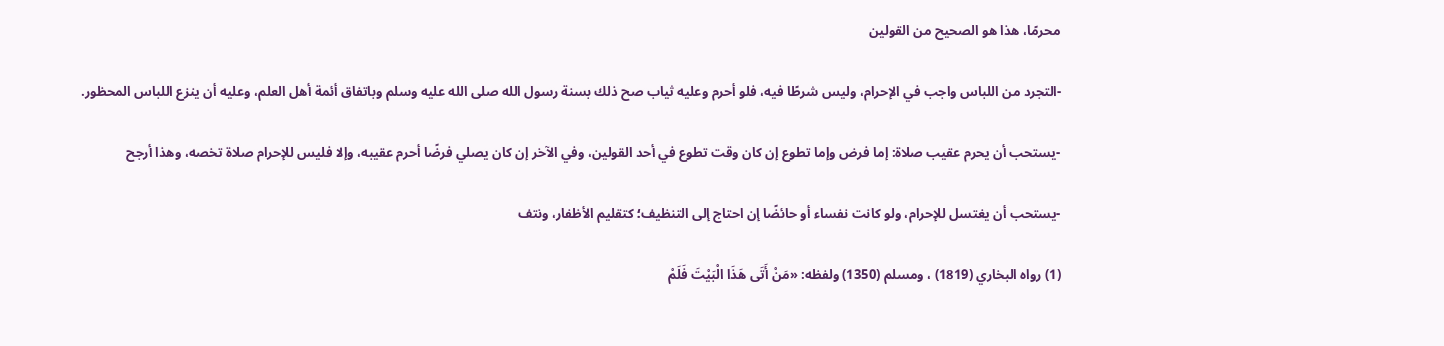محرمًا، هذا هو الصحيح من القولين

-التجرد من اللباس واجب في الإحرام، وليس شرطًا فيه، فلو أحرم وعليه ثياب صح ذلك بسنة رسول الله صلى الله عليه وسلم وباتفاق أئمة أهل العلم، وعليه أن ينزع اللباس المحظور.

-يستحب أن يحرم عقيب صلاة: إما فرض وإما تطوع إن كان وقت تطوع في أحد القولين، وفي الآخر إن كان يصلي فرضًا أحرم عقيبه، وإلا فليس للإحرام صلاة تخصه، وهذا أرجح

-يستحب أن يغتسل للإحرام، ولو كانت نفساء أو حائضًا إن احتاج إلى التنظيف؛ كتقليم الأظفار، ونتف

(1) رواه البخاري (1819) ، ومسلم (1350) ولفظه: «مَنْ أَتَى هَذَا الْبَيْتَ فَلَمْ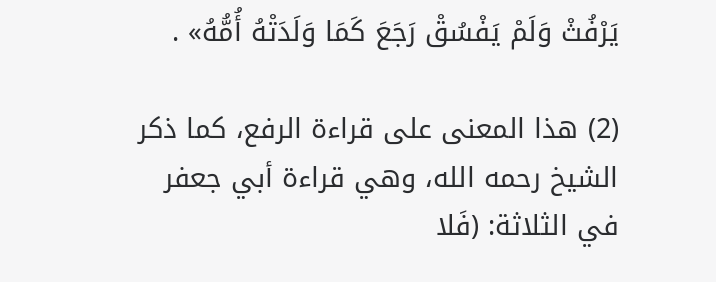يَرْفُثْ وَلَمْ يَفْسُقْ رَجَعَ كَمَا وَلَدَتْهُ أُمُّهُ» .

(2) هذا المعنى على قراءة الرفع، كما ذكر الشيخ رحمه الله، وهي قراءة أبي جعفر في الثلاثة: (فَلا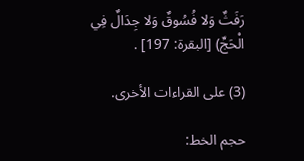رَفَثٌ وَلا فُسُوقٌ وَلا جِدَالٌ فِي الْحَجِّ) [البقرة: 197] .

(3) على القراءات الأخرى.

حجم الخط: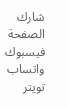شارك الصفحة
فيسبوك واتساب تويتر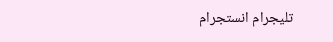تليجرام انستجرام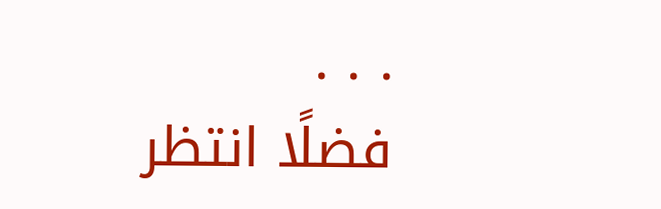. . .
فضلًا انتظر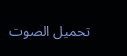تحميل الصوت